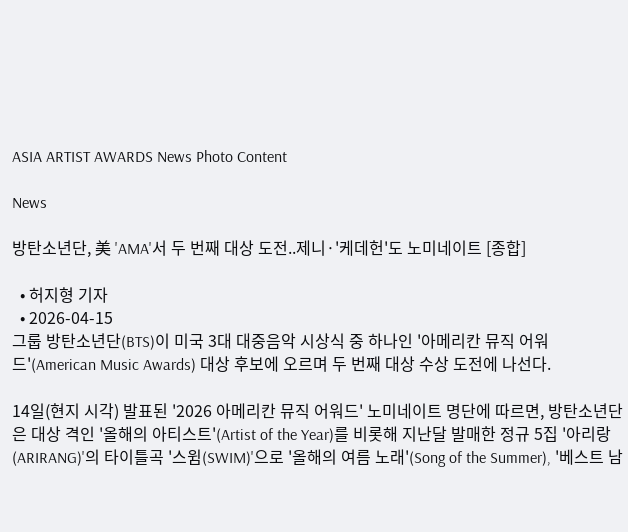ASIA ARTIST AWARDS News Photo Content

News

방탄소년단, 美 'AMA'서 두 번째 대상 도전..제니·'케데헌'도 노미네이트 [종합]

  • 허지형 기자
  • 2026-04-15
그룹 방탄소년단(BTS)이 미국 3대 대중음악 시상식 중 하나인 '아메리칸 뮤직 어워드'(American Music Awards) 대상 후보에 오르며 두 번째 대상 수상 도전에 나선다.

14일(현지 시각) 발표된 '2026 아메리칸 뮤직 어워드' 노미네이트 명단에 따르면, 방탄소년단은 대상 격인 '올해의 아티스트'(Artist of the Year)를 비롯해 지난달 발매한 정규 5집 '아리랑(ARIRANG)'의 타이틀곡 '스윔(SWIM)'으로 '올해의 여름 노래'(Song of the Summer), '베스트 남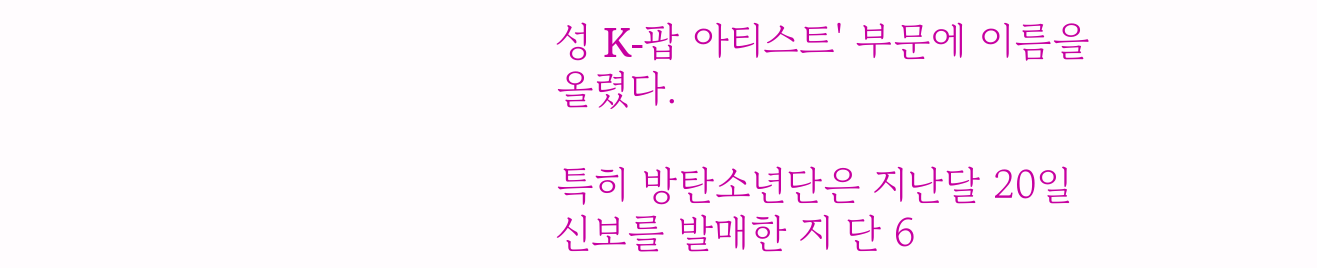성 K-팝 아티스트' 부문에 이름을 올렸다.

특히 방탄소년단은 지난달 20일 신보를 발매한 지 단 6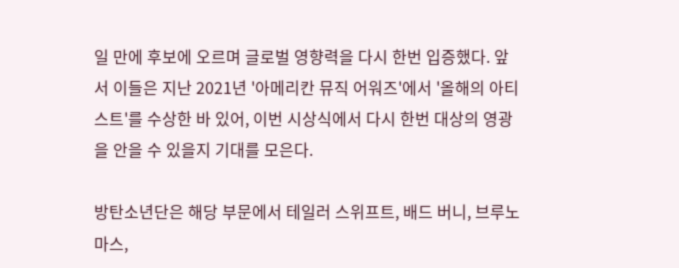일 만에 후보에 오르며 글로벌 영향력을 다시 한번 입증했다. 앞서 이들은 지난 2021년 '아메리칸 뮤직 어워즈'에서 '올해의 아티스트'를 수상한 바 있어, 이번 시상식에서 다시 한번 대상의 영광을 안을 수 있을지 기대를 모은다.

방탄소년단은 해당 부문에서 테일러 스위프트, 배드 버니, 브루노 마스,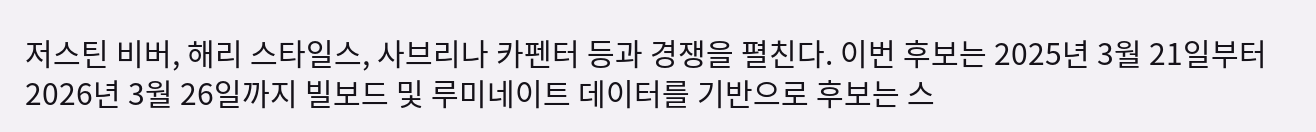저스틴 비버, 해리 스타일스, 사브리나 카펜터 등과 경쟁을 펼친다. 이번 후보는 2025년 3월 21일부터 2026년 3월 26일까지 빌보드 및 루미네이트 데이터를 기반으로 후보는 스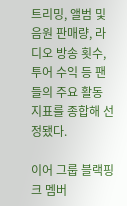트리밍, 앨범 및 음원 판매량, 라디오 방송 횟수, 투어 수익 등 팬들의 주요 활동 지표를 종합해 선정됐다.

이어 그룹 블랙핑크 멤버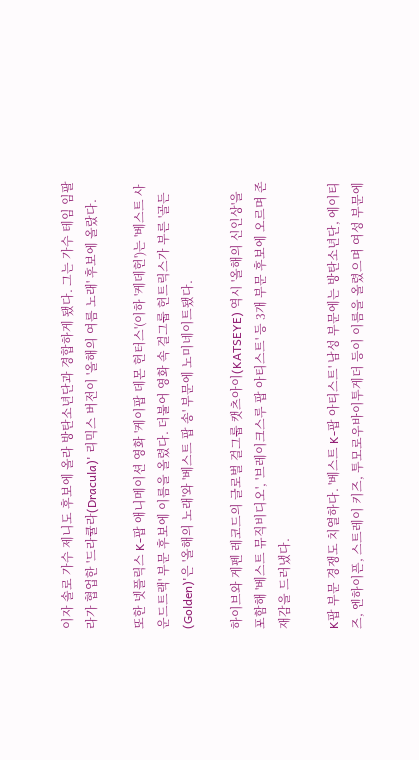이자 솔로 가수 제니도 후보에 올라 방탄소년단과 경합하게 됐다. 그는 가수 테임 임팔라가 협업한 '드라큘라(Dracula)' 리믹스 버전이 '올해의 여름 노래' 후보에 올랐다.

또한 넷플릭스 K-팝 애니메이션 영화 '케이팝 데몬 헌터스'(이하 '케데헌')는 '베스트 사운드트랙' 부문 후보에 이름을 올렸다. 더불어 영화 속 걸그룹 헌트릭스가 부른 '골든(Golden)'은 '올해의 노래'와 '베스트 팝 송' 부문에 노미네이트됐다.

하이브와 게펜 레코드의 글로벌 걸그룹 캣츠아이(KATSEYE) 역시 '올해의 신인상'을 포함해 '베스트 뮤직비디오', '브레이크스루 팝 아티스트' 등 3개 부문 후보에 오르며 존재감을 드러냈다.

K팝 부문 경쟁도 치열하다. '베스트 K-팝 아티스트' 남성 부문에는 방탄소년단, 에이티즈, 엔하이픈, 스트레이 키즈, 투모로우바이투게더 등이 이름을 올렸으며 여성 부문에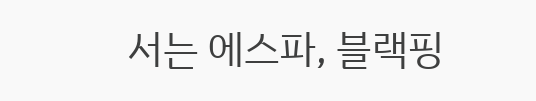서는 에스파, 블랙핑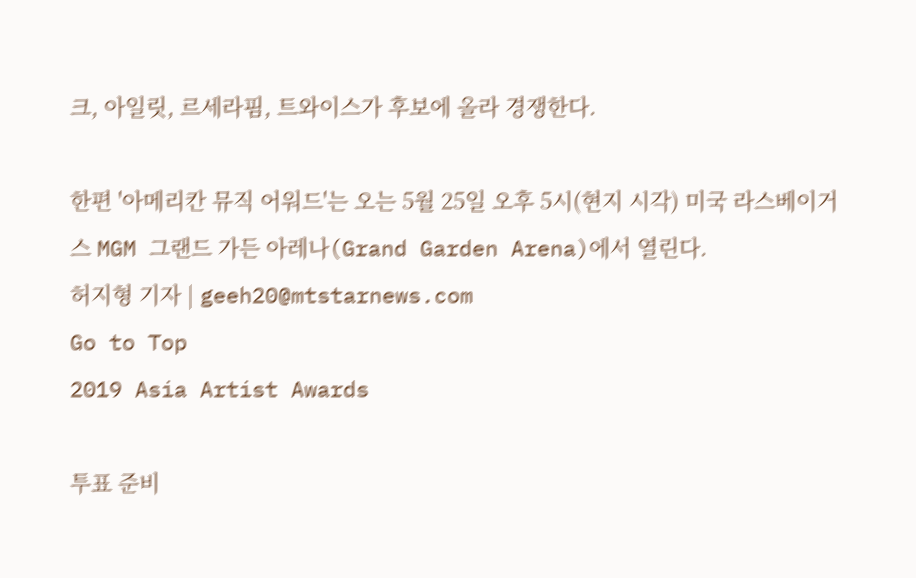크, 아일릿, 르세라핌, 트와이스가 후보에 올라 경쟁한다.

한편 '아메리칸 뮤직 어워드'는 오는 5월 25일 오후 5시(현지 시각) 미국 라스베이거스 MGM 그랜드 가든 아레나(Grand Garden Arena)에서 열린다.
허지형 기자 | geeh20@mtstarnews.com
Go to Top
2019 Asia Artist Awards

투표 준비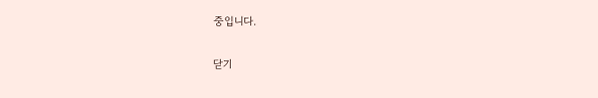중입니다.

닫기